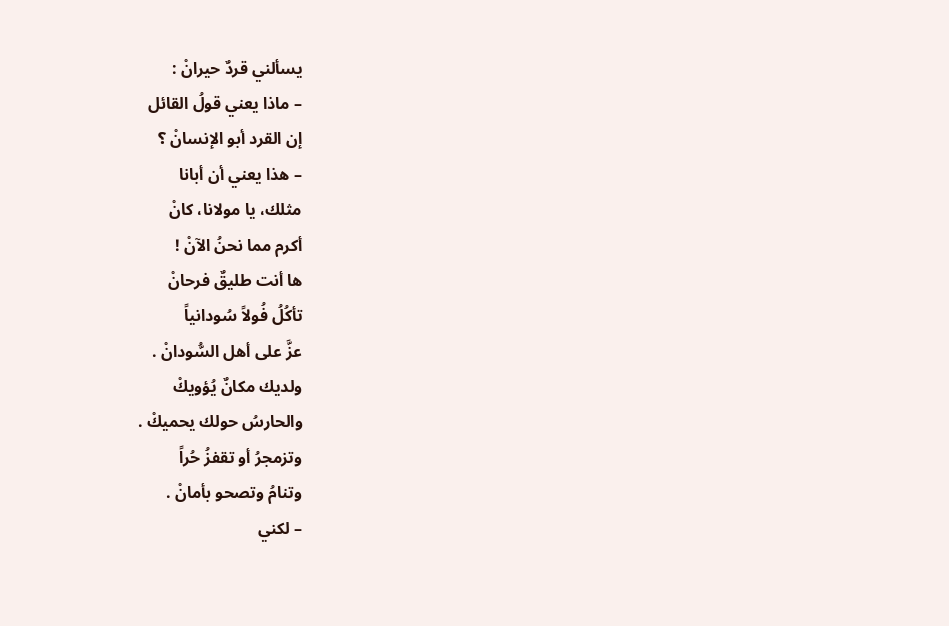يسألني قردٌ حيرانْ :
– ماذا يعني قولُ القائل
إن القرد أبو الإنسانْ ؟
– هذا يعني أن أبانا
مثلك، يا مولانا، كانْ
أكرم مما نحنُ الآنْ !
ها أنت طليقٌ فرحانْ
تأكُلُ فُولاً سُودانياً
عزَّ على أهل السُّودانْ .
ولديك مكانٌ يُؤويكْ
والحارسُ حولك يحميكْ .
وتزمجرُ أو تقفزُ حُراً
وتنامُ وتصحو بأمانْ .
– لكني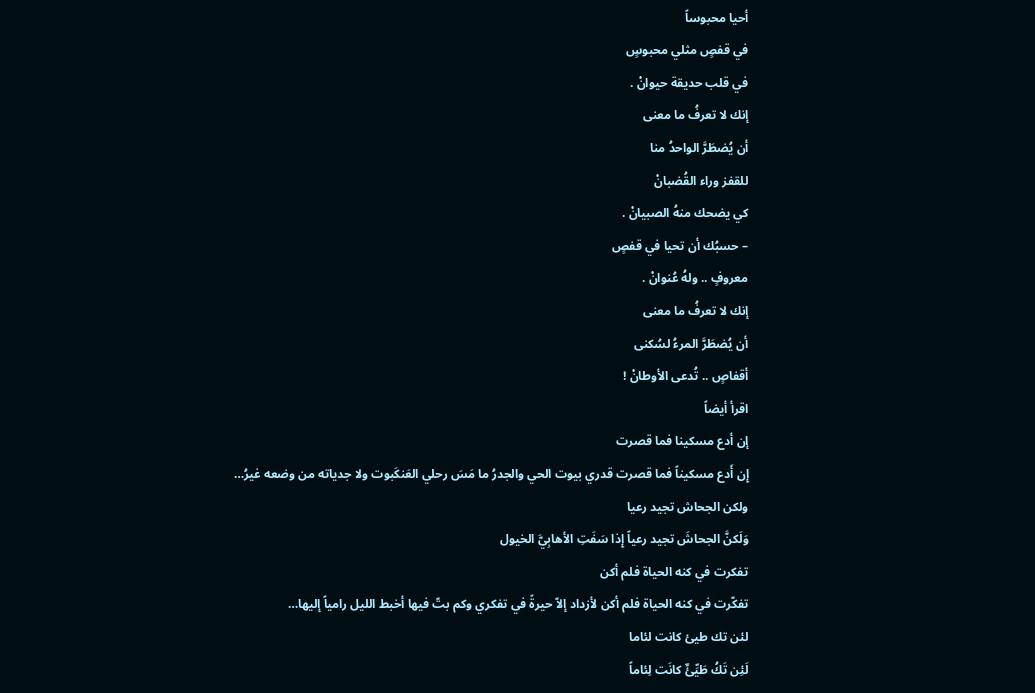أحيا محبوساً
في قفصٍ مثلي محبوسٍ
في قلب حديقة حيوانْ .
إنك لا تعرفُ ما معنى
أن يُضطَرَّ الواحدُ منا
للقفز وراء القُضبانْ
كي يضحك منهُ الصبيانْ .
– حسبُك أن تحيا في قفصٍ
معروفٍ .. ولهُ عُنوانْ .
إنك لا تعرفُ ما معنى
أن يُضطَرَّ المرءُ لسُكنى
أقفاصٍ .. تُدعى الأوطانْ !
اقرأ أيضاً
إن أدع مسكينا فما قصرت
إِن أَدع مسكيناً فما قصرت قدري بيوت الحي والجدرُ ما مَسَ رحلي العَنكَبوت ولا جدياته من وضعه غيرُ…
ولكن الجحاش تجيد رعيا
وَلَكنَّ الجحاشَ تجيد رعياً إِذا سَفَتِ الأهابِيَّ الخيول
تفكرت في كنه الحياة فلم أكن
تفكّرت في كنه الحياة فلم أكن لأزداد إلاّ حيرةً في تفكري وكم بتّ فيها أخبط الليل رامياً إليها…
لئن تك طيئ كانت لئاما
لَئِن تَكُ طَيِّئٌ كانَت لِئاماً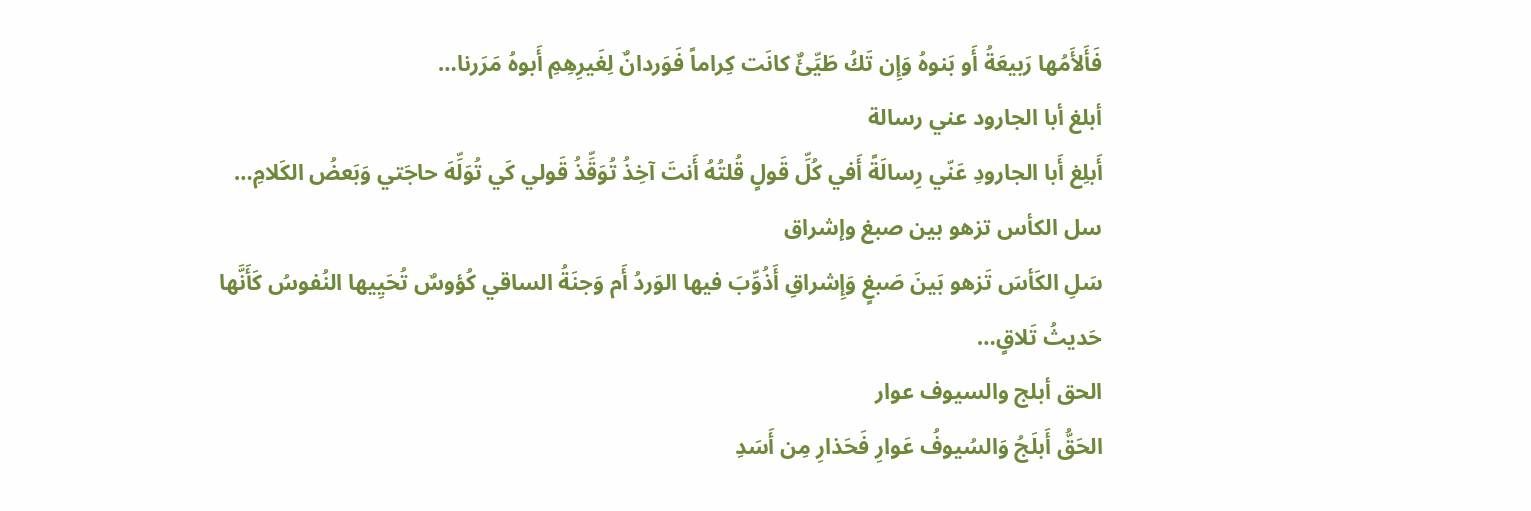فَأَلأَمُها رَبيعَةُ أَو بَنوهُ وَإِن تَكُ طَيِّئٌ كانَت كِراماً فَوَردانٌ لِغَيرِهِمِ أَبوهُ مَرَرنا…
أبلغ أبا الجارود عني رسالة
أَبلِغ أَبا الجارودِ عَنّي رِسالَةً أَفي كُلِّ قَولٍ قُلتُهُ أَنتَ آخِذُ تُوَقِّذُ قَولي كَي تُوَلِّهَ حاجَتي وَبَعضُ الكَلامِ…
سل الكأس تزهو بين صبغ وإشراق
سَلِ الكَأسَ تَزهو بَينَ صَبغٍ وَإِشراقِ أَذُوِّبَ فيها الوَردُ أَم وَجنَةُ الساقي كُؤوسٌ تُحَيِيها النُفوسُ كَأَنَّها حَديثُ تَلاقٍ…
الحق أبلج والسيوف عوار
الحَقُّ أَبلَجُ وَالسُيوفُ عَوارِ فَحَذارِ مِن أَسَدِ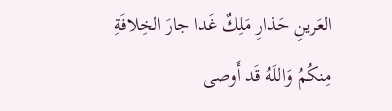العَرينِ حَذارِ مَلِكٌ غَدا جارَ الخِلافَةِ مِنكُمُ وَاللَهُ قَد أَوصى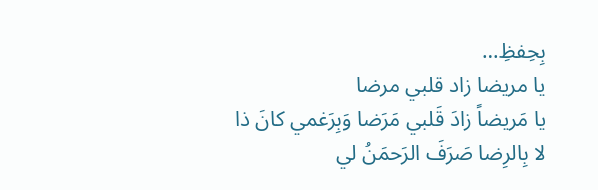بِحِفظِ…
يا مريضا زاد قلبي مرضا
يا مَريضاً زادَ قَلبي مَرَضا وَبِرَغمي كانَ ذا لا بِالرِضا صَرَفَ الرَحمَنُ لي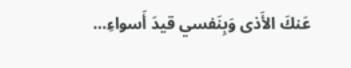عَنكَ الأَذى وَبِنَفسي قيدَ أَسواءِ…